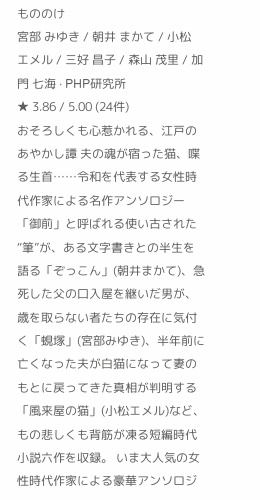もののけ
宮部 みゆき / 朝井 まかて / 小松 エメル / 三好 昌子 / 森山 茂里 / 加門 七海 · PHP研究所
★ 3.86 / 5.00 (24件)
おそろしくも心惹かれる、江戸のあやかし譚 夫の魂が宿った猫、喋る生首……令和を代表する女性時代作家による名作アンソロジー 「御前」と呼ばれる使い古された“筆”が、ある文字書きとの半生を語る「ぞっこん」(朝井まかて)、急死した父の口入屋を継いだ男が、歳を取らない者たちの存在に気付く「蜆塚」(宮部みゆき)、半年前に亡くなった夫が白猫になって妻のもとに戻ってきた真相が判明する「風来屋の猫」(小松エメル)など、もの悲しくも背筋が凍る短編時代小説六作を収録。 いま大人気の女性時代作家による豪華アンソロジ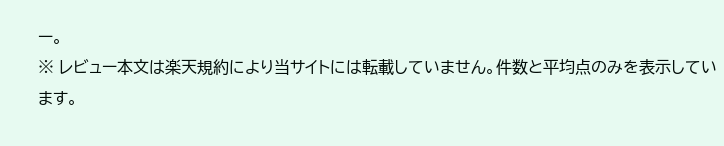ー。
※ レビュー本文は楽天規約により当サイトには転載していません。件数と平均点のみを表示しています。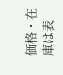価格・在庫は表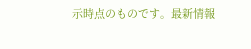示時点のものです。最新情報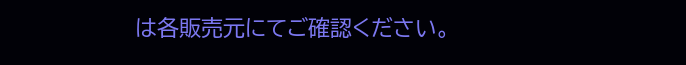は各販売元にてご確認ください。